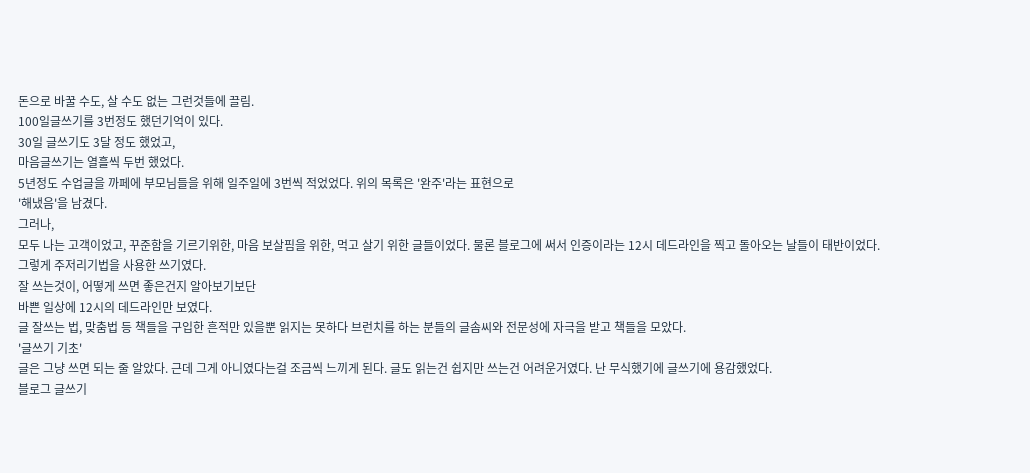돈으로 바꿀 수도, 살 수도 없는 그런것들에 끌림.
100일글쓰기를 3번정도 했던기억이 있다.
30일 글쓰기도 3달 정도 했었고,
마음글쓰기는 열흘씩 두번 했었다.
5년정도 수업글을 까페에 부모님들을 위해 일주일에 3번씩 적었었다. 위의 목록은 '완주'라는 표현으로
'해냈음'을 남겼다.
그러나,
모두 나는 고객이었고, 꾸준함을 기르기위한, 마음 보살핌을 위한, 먹고 살기 위한 글들이었다. 물론 블로그에 써서 인증이라는 12시 데드라인을 찍고 돌아오는 날들이 태반이었다.
그렇게 주저리기법을 사용한 쓰기였다.
잘 쓰는것이, 어떻게 쓰면 좋은건지 알아보기보단
바쁜 일상에 12시의 데드라인만 보였다.
글 잘쓰는 법, 맞춤법 등 책들을 구입한 흔적만 있을뿐 읽지는 못하다 브런치를 하는 분들의 글솜씨와 전문성에 자극을 받고 책들을 모았다.
'글쓰기 기초'
글은 그냥 쓰면 되는 줄 알았다. 근데 그게 아니였다는걸 조금씩 느끼게 된다. 글도 읽는건 쉽지만 쓰는건 어려운거였다. 난 무식했기에 글쓰기에 용감했었다.
블로그 글쓰기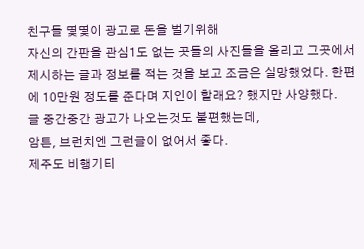친구들 몇몇이 광고로 돈을 벌기위해
자신의 간판을 관심1도 없는 곳들의 사진들을 올리고 그곳에서 제시하는 글과 정보를 적는 것을 보고 조금은 실망했었다. 한편에 10만원 정도를 준다며 지인이 할래요? 했지만 사양했다.
글 중간중간 광고가 나오는것도 불편했는데,
암튼, 브런치엔 그런글이 없어서 좋다.
제주도 비행기티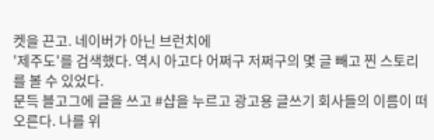켓을 끈고. 네이버가 아닌 브런치에
'제주도'를 검색했다. 역시 아고다 어쩌구 저쩌구의 몇 글 빼고 찐 스토리를 볼 수 있었다.
문득 블고그에 글을 쓰고 #샵을 누르고 광고용 글쓰기 회사들의 이름이 떠오른다. 나를 위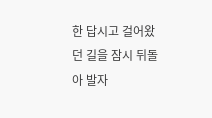한 답시고 걸어왔던 길을 잠시 뒤돌아 발자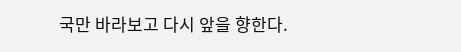국만 바라보고 다시 앞을 향한다.